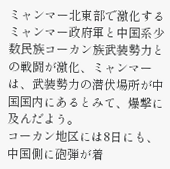ミャンマー北東部で激化するミャンマー政府軍と中国系少数民族コーカン族武装勢力との戦闘が激化、ミャンマーは、武装勢力の潜伏場所が中国国内にあるとみて、爆撃に及んだよう。
コーカン地区には8日にも、中国側に砲弾が着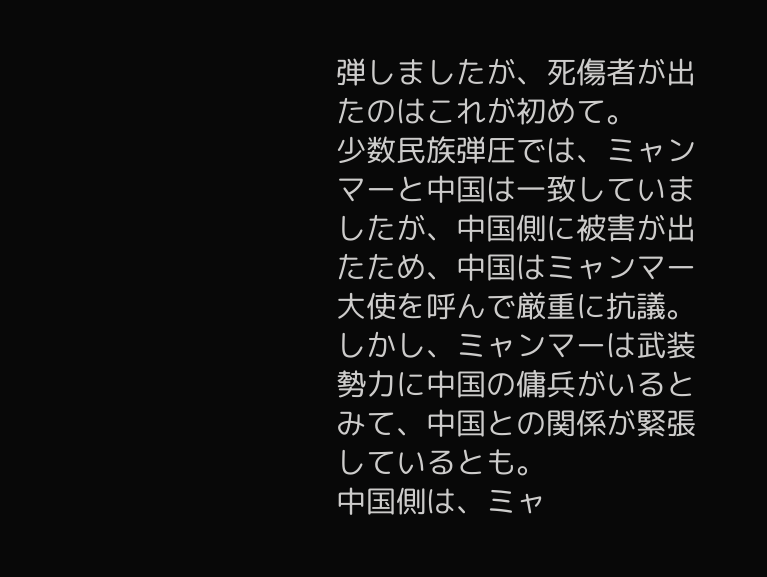弾しましたが、死傷者が出たのはこれが初めて。
少数民族弾圧では、ミャンマーと中国は一致していましたが、中国側に被害が出たため、中国はミャンマー大使を呼んで厳重に抗議。
しかし、ミャンマーは武装勢力に中国の傭兵がいるとみて、中国との関係が緊張しているとも。
中国側は、ミャ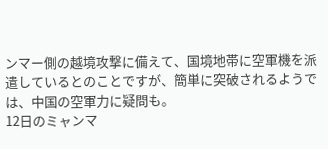ンマー側の越境攻撃に備えて、国境地帯に空軍機を派遣しているとのことですが、簡単に突破されるようでは、中国の空軍力に疑問も。
12日のミャンマ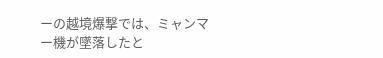ーの越境爆撃では、ミャンマー機が墜落したと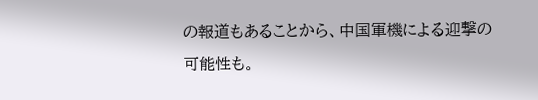の報道もあることから、中国軍機による迎撃の可能性も。